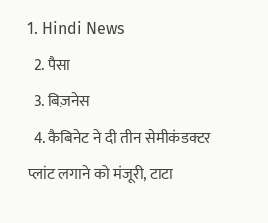1. Hindi News
  2. पैसा
  3. बिज़नेस
  4. कैबिनेट ने दी तीन सेमीकंडक्टर प्लांट लगाने को मंजूरी, टाटा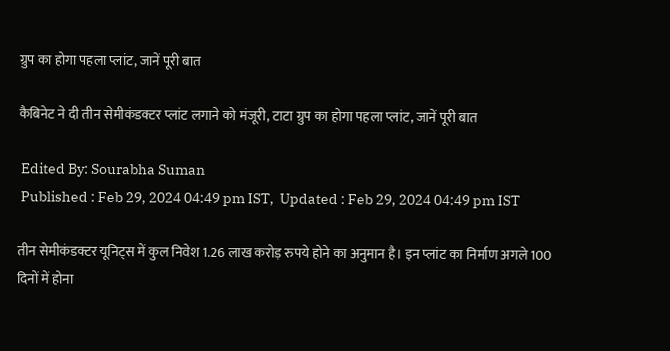ग्रुप का होगा पहला प्लांट, जानें पूरी बात

कैबिनेट ने दी तीन सेमीकंडक्टर प्लांट लगाने को मंजूरी, टाटा ग्रुप का होगा पहला प्लांट, जानें पूरी बात

 Edited By: Sourabha Suman
 Published : Feb 29, 2024 04:49 pm IST,  Updated : Feb 29, 2024 04:49 pm IST

तीन सेमीकंडक्टर यूनिट्स में कुल निवेश 1.26 लाख करोड़ रुपये होने का अनुमान है। इन प्लांट का निर्माण अगले 100 दिनों में होना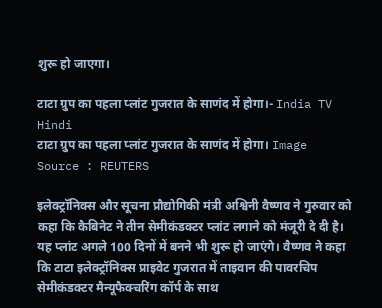शुरू हो जाएगा।

टाटा ग्रुप का पहला प्लांट गुजरात के साणंद में होगा।- India TV Hindi
टाटा ग्रुप का पहला प्लांट गुजरात के साणंद में होगा। Image Source : REUTERS

इलेक्ट्रॉनिक्स और सूचना प्रौद्योगिकी मंत्री अश्विनी वैष्णव ने गुरुवार को कहा कि कैबिनेट ने तीन सेमीकंडक्टर प्लांट लगाने को मंजूरी दे दी है। यह प्लांट अगले 100 दिनों में बनने भी शुरू हो जाएंगे। वैष्णव ने कहा कि टाटा इलेक्ट्रॉनिक्स प्राइवेट गुजरात में ताइवान की पावरचिप सेमीकंडक्टर मैन्यूफैक्चरिंग कॉर्प के साथ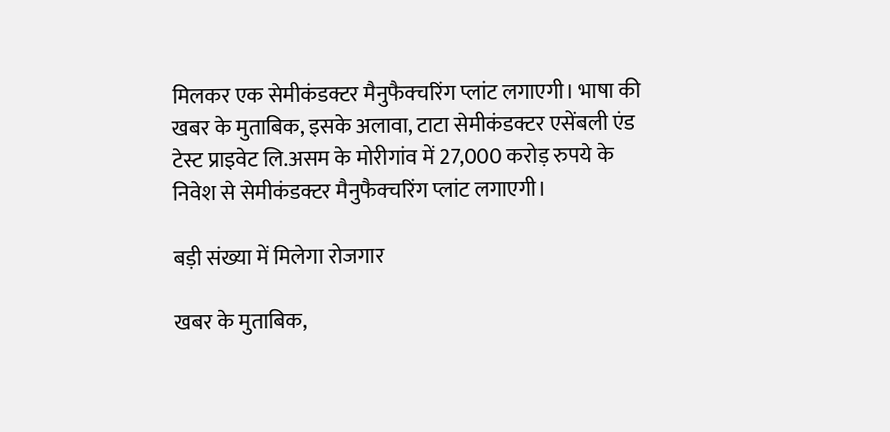मिलकर एक सेमीकंडक्टर मैनुफैक्चरिंग प्लांट लगाएगी। भाषा की खबर के मुताबिक, इसके अलावा, टाटा सेमीकंडक्टर एसेंबली एंड टेस्ट प्राइवेट लि.असम के मोरीगांव में 27,000 करोड़ रुपये के निवेश से सेमीकंडक्टर मैनुफैक्चरिंग प्लांट लगाएगी।

बड़ी संख्या में मिलेगा रोजगार

खबर के मुताबिक,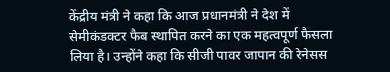केंद्रीय मंत्री ने कहा कि आज प्रधानमंत्री ने देश में सेमीकंडक्टर फैब स्थापित करने का एक महत्वपूर्ण फैसला लिया है। उन्होंने कहा कि सीजी पावर जापान की रेनेसस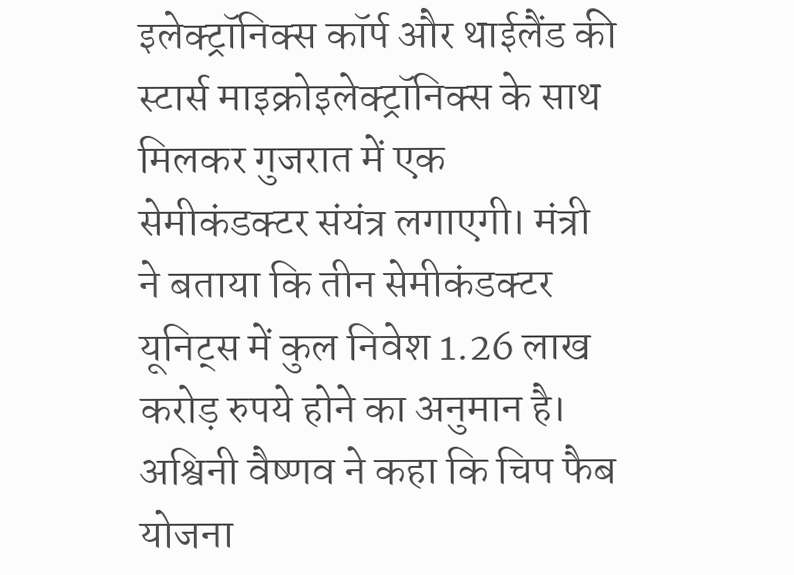इलेक्ट्रॉनिक्स कॉर्प और थाईलैंड की स्टार्स माइक्रोइलेक्ट्रॉनिक्स के साथ मिलकर गुजरात में एक सेमीकंडक्टर संयंत्र लगाएगी। मंत्री ने बताया कि तीन सेमीकंडक्टर यूनिट्स में कुल निवेश 1.26 लाख करोड़ रुपये होने का अनुमान है। अश्विनी वैष्णव ने कहा कि चिप फैब योजना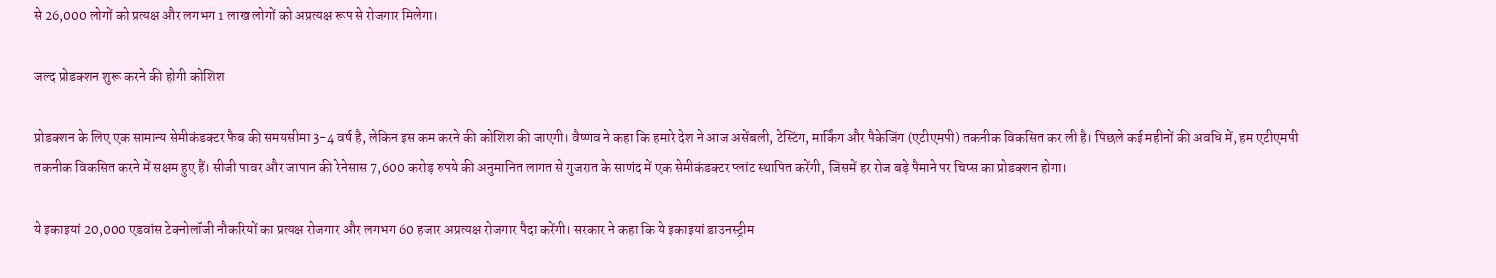से 26,000 लोगों को प्रत्यक्ष और लगभग 1 लाख लोगों को अप्रत्यक्ष रूप से रोजगार मिलेगा।

जल्द प्रोडक्शन शुरू करने की होगी कोशिश

प्रोडक्शन के लिए एक सामान्य सेमीकंडक्टर फैब की समयसीमा 3-4 वर्ष है, लेकिन इस कम करने की कोशिश की जाएगी। वैष्णव ने कहा कि हमारे देश ने आज असेंबली, टेस्टिंग, मार्किंग और पैकेजिंग (एटीएमपी) तकनीक विकसित कर ली है। पिछले कई महीनों की अवधि में, हम एटीएमपी तकनीक विकसित करने में सक्षम हुए हैं। सीजी पावर और जापान की रेनेसास 7,600 करोड़ रुपये की अनुमानित लागत से गुजरात के साणंद में एक सेमीकंडक्टर प्लांट स्थापित करेंगी, जिसमें हर रोज बड़े पैमाने पर चिप्स का प्रोडक्शन होगा।

ये इकाइयां 20,000 एडवांस टेक्नोलॉजी नौकरियों का प्रत्यक्ष रोजगार और लगभग 60 हजार अप्रत्यक्ष रोजगार पैदा करेंगी। सरकार ने कहा कि ये इकाइयां डाउनस्ट्रीम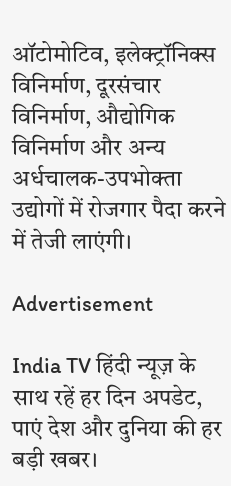ऑटोमोटिव, इलेक्ट्रॉनिक्स विनिर्माण, दूरसंचार विनिर्माण, औद्योगिक विनिर्माण और अन्य अर्धचालक-उपभोक्ता उद्योगों में रोजगार पैदा करने में तेजी लाएंगी।

Advertisement

India TV हिंदी न्यूज़ के साथ रहें हर दिन अपडेट, पाएं देश और दुनिया की हर बड़ी खबर।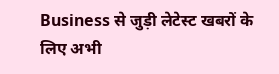Business से जुड़ी लेटेस्ट खबरों के लिए अभी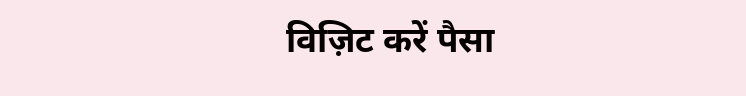विज़िट करें पैसा